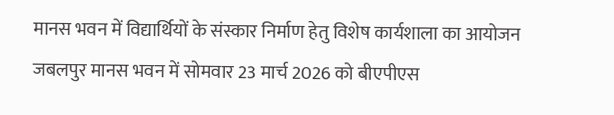मानस भवन में विद्यार्थियों के संस्कार निर्माण हेतु विशेष कार्यशाला का आयोजन
जबलपुर मानस भवन में सोमवार 23 मार्च 2026 को बीएपीएस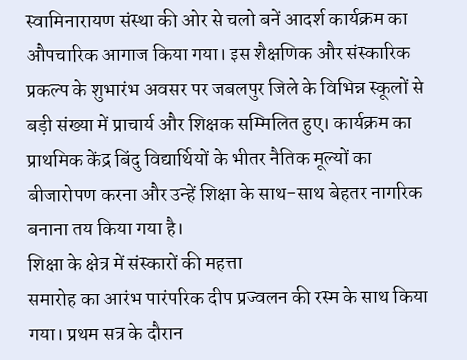स्वामिनारायण संस्था की ओर से चलो बनें आदर्श कार्यक्रम का औपचारिक आगाज किया गया। इस शैक्षणिक और संस्कारिक प्रकल्प के शुभारंभ अवसर पर जबलपुर जिले के विभिन्न स्कूलों से बड़ी संख्या में प्राचार्य और शिक्षक सम्मिलित हुए। कार्यक्रम का प्राथमिक केंद्र बिंदु विद्यार्थियों के भीतर नैतिक मूल्यों का बीजारोपण करना और उन्हें शिक्षा के साथ-साथ बेहतर नागरिक बनाना तय किया गया है।
शिक्षा के क्षेत्र में संस्कारों की महत्ता
समारोह का आरंभ पारंपरिक दीप प्रज्वलन की रस्म के साथ किया गया। प्रथम सत्र के दौरान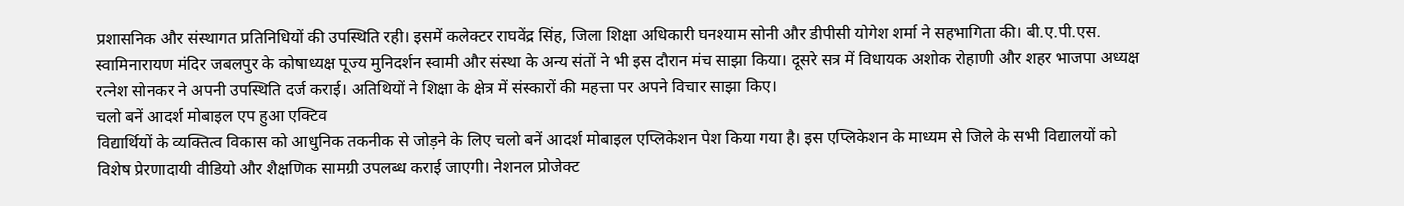प्रशासनिक और संस्थागत प्रतिनिधियों की उपस्थिति रही। इसमें कलेक्टर राघवेंद्र सिंह, जिला शिक्षा अधिकारी घनश्याम सोनी और डीपीसी योगेश शर्मा ने सहभागिता की। बी.ए.पी.एस. स्वामिनारायण मंदिर जबलपुर के कोषाध्यक्ष पूज्य मुनिदर्शन स्वामी और संस्था के अन्य संतों ने भी इस दौरान मंच साझा किया। दूसरे सत्र में विधायक अशोक रोहाणी और शहर भाजपा अध्यक्ष रत्नेश सोनकर ने अपनी उपस्थिति दर्ज कराई। अतिथियों ने शिक्षा के क्षेत्र में संस्कारों की महत्ता पर अपने विचार साझा किए।
चलो बनें आदर्श मोबाइल एप हुआ एक्टिव
विद्यार्थियों के व्यक्तित्व विकास को आधुनिक तकनीक से जोड़ने के लिए चलो बनें आदर्श मोबाइल एप्लिकेशन पेश किया गया है। इस एप्लिकेशन के माध्यम से जिले के सभी विद्यालयों को विशेष प्रेरणादायी वीडियो और शैक्षणिक सामग्री उपलब्ध कराई जाएगी। नेशनल प्रोजेक्ट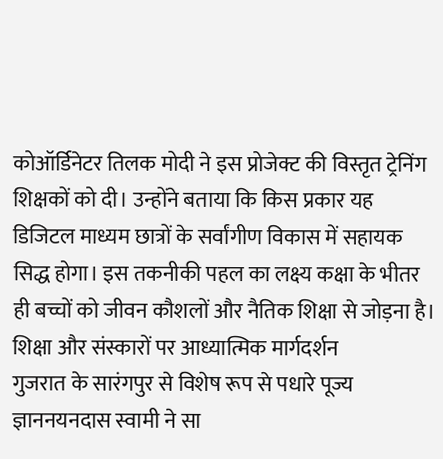कोऑर्डिनेटर तिलक मोदी ने इस प्रोजेक्ट की विस्तृत ट्रेनिंग शिक्षकों को दी। उन्होंने बताया कि किस प्रकार यह डिजिटल माध्यम छात्रों के सर्वांगीण विकास में सहायक सिद्ध होगा। इस तकनीकी पहल का लक्ष्य कक्षा के भीतर ही बच्चों को जीवन कौशलों और नैतिक शिक्षा से जोड़ना है।
शिक्षा और संस्कारों पर आध्यात्मिक मार्गदर्शन
गुजरात के सारंगपुर से विशेष रूप से पधारे पूज्य ज्ञाननयनदास स्वामी ने सा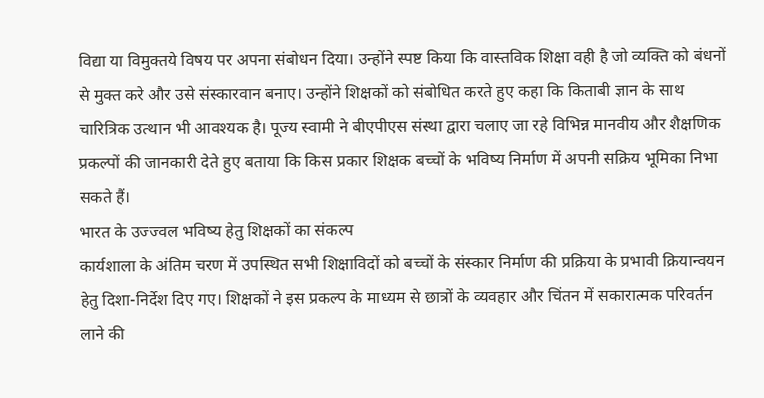विद्या या विमुक्तये विषय पर अपना संबोधन दिया। उन्होंने स्पष्ट किया कि वास्तविक शिक्षा वही है जो व्यक्ति को बंधनों से मुक्त करे और उसे संस्कारवान बनाए। उन्होंने शिक्षकों को संबोधित करते हुए कहा कि किताबी ज्ञान के साथ चारित्रिक उत्थान भी आवश्यक है। पूज्य स्वामी ने बीएपीएस संस्था द्वारा चलाए जा रहे विभिन्न मानवीय और शैक्षणिक प्रकल्पों की जानकारी देते हुए बताया कि किस प्रकार शिक्षक बच्चों के भविष्य निर्माण में अपनी सक्रिय भूमिका निभा सकते हैं।
भारत के उज्ज्वल भविष्य हेतु शिक्षकों का संकल्प
कार्यशाला के अंतिम चरण में उपस्थित सभी शिक्षाविदों को बच्चों के संस्कार निर्माण की प्रक्रिया के प्रभावी क्रियान्वयन हेतु दिशा-निर्देश दिए गए। शिक्षकों ने इस प्रकल्प के माध्यम से छात्रों के व्यवहार और चिंतन में सकारात्मक परिवर्तन लाने की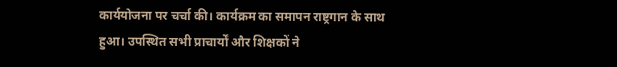कार्ययोजना पर चर्चा की। कार्यक्रम का समापन राष्ट्रगान के साथ हुआ। उपस्थित सभी प्राचार्यों और शिक्षकों ने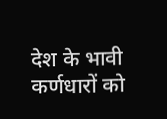देश के भावी कर्णधारों को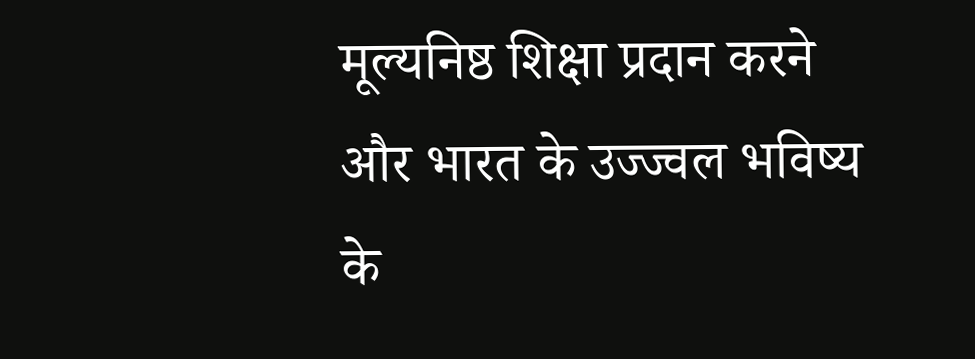मूल्यनिष्ठ शिक्षा प्रदान करने और भारत के उज्ज्वल भविष्य के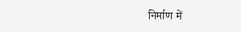निर्माण में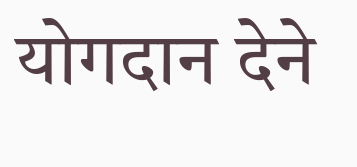योगदान देने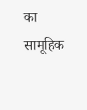का सामूहिक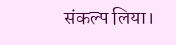संकल्प लिया।